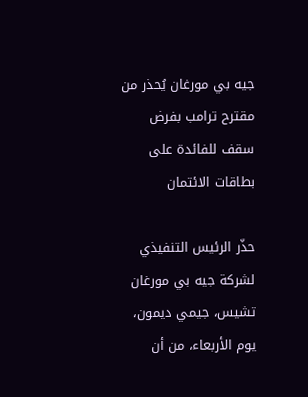جيه بي مورغان يُحذر من مقترح ترامب بفرض سقف للفائدة على بطاقات الائتمان

حذّر الرئيس التنفيذي لشركة جيه بي مورغان تشيس، جيمي ديمون، يوم الأربعاء، من أن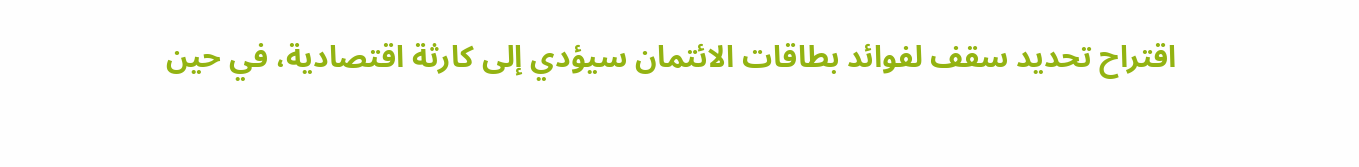اقتراح تحديد سقف لفوائد بطاقات الائتمان سيؤدي إلى كارثة اقتصادية، في حين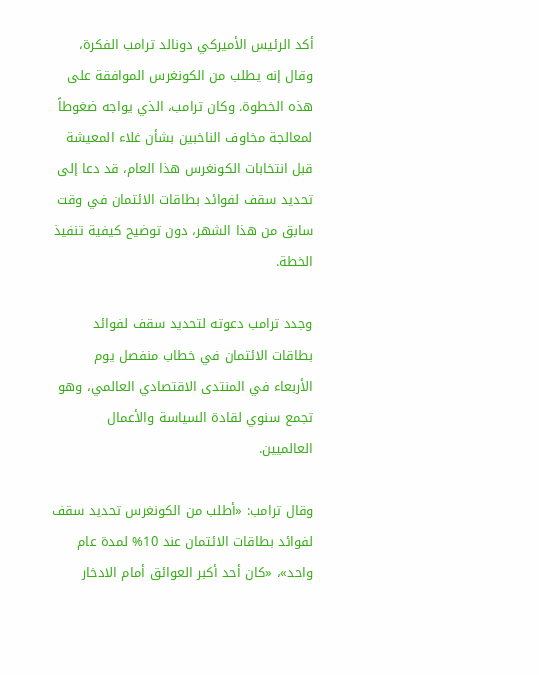أكد الرئيس الأميركي دونالد ترامب الفكرة، وقال إنه يطلب من الكونغرس الموافقة على هذه الخطوة. وكان ترامب، الذي يواجه ضغوطاً لمعالجة مخاوف الناخبين بشأن غلاء المعيشة قبل انتخابات الكونغرس هذا العام، قد دعا إلى تحديد سقف لفوائد بطاقات الائتمان في وقت سابق من هذا الشهر، دون توضيح كيفية تنفيذ الخطة.

وجدد ترامب دعوته لتحديد سقف لفوائد بطاقات الائتمان في خطاب منفصل يوم الأربعاء في المنتدى الاقتصادي العالمي، وهو تجمع سنوي لقادة السياسة والأعمال العالميين.

وقال ترامب: «أطلب من الكونغرس تحديد سقف لفوائد بطاقات الائتمان عند 10% لمدة عام واحد»، «كان أحد أكبر العوائق أمام الادخار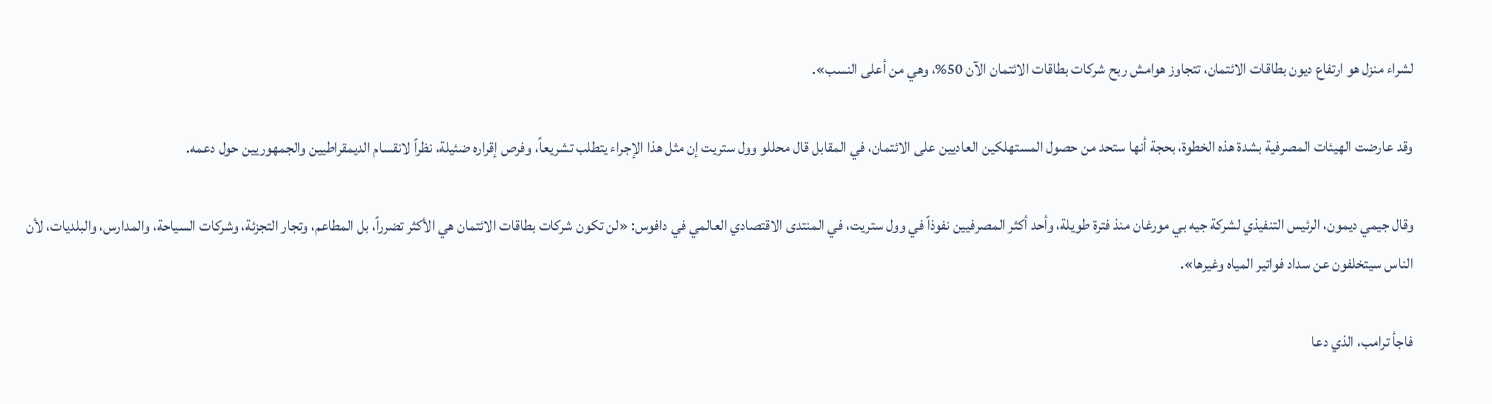لشراء منزل هو ارتفاع ديون بطاقات الائتمان، تتجاوز هوامش ربح شركات بطاقات الائتمان الآن 50%، وهي من أعلى النسب».

وقد عارضت الهيئات المصرفية بشدة هذه الخطوة، بحجة أنها ستحد من حصول المستهلكين العاديين على الائتمان، في المقابل قال محللو وول ستريت إن مثل هذا الإجراء يتطلب تشريعاً، وفرص إقراره ضئيلة، نظراً لانقسام الديمقراطيين والجمهوريين حول دعمه.

وقال جيمي ديمون، الرئيس التنفيذي لشركة جيه بي مورغان منذ فترة طويلة، وأحد أكثر المصرفيين نفوذاً في وول ستريت، في المنتدى الاقتصادي العالمي في دافوس: «لن تكون شركات بطاقات الائتمان هي الأكثر تضرراً، بل المطاعم، وتجار التجزئة، وشركات السياحة، والمدارس، والبلديات، لأن الناس سيتخلفون عن سداد فواتير المياه وغيرها».

فاجأ ترامب، الذي دعا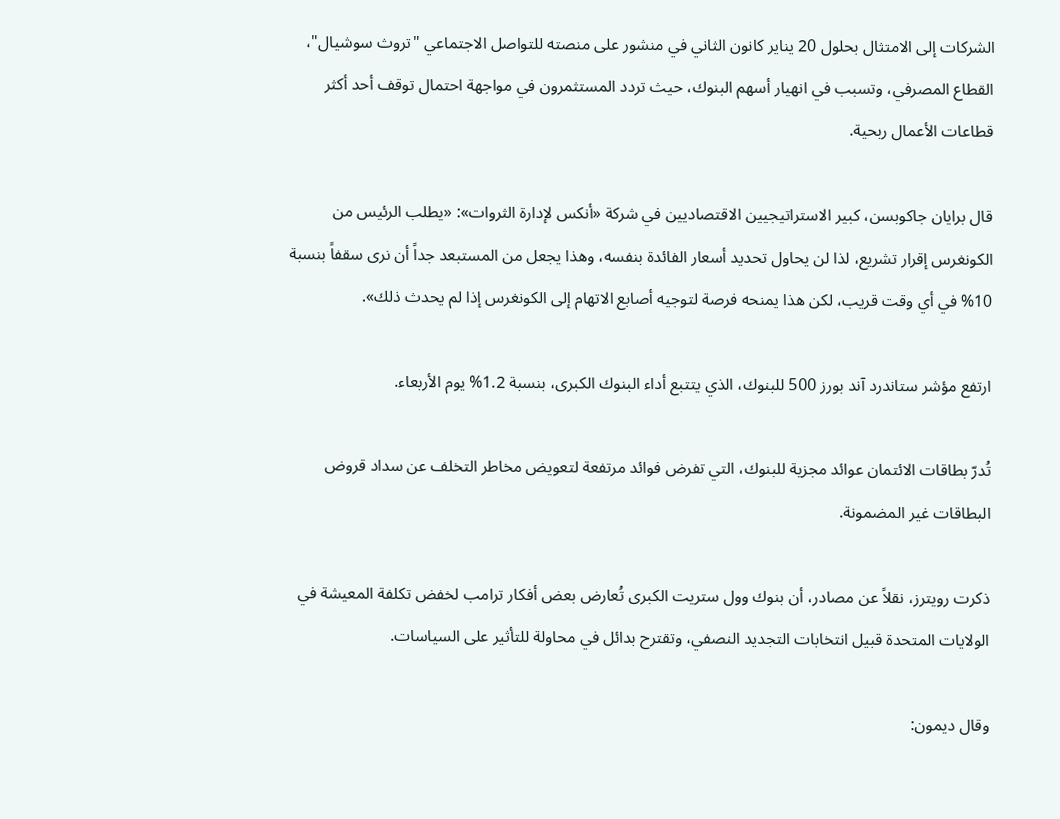الشركات إلى الامتثال بحلول 20 يناير كانون الثاني في منشور على منصته للتواصل الاجتماعي "تروث سوشيال"، القطاع المصرفي، وتسبب في انهيار أسهم البنوك، حيث تردد المستثمرون في مواجهة احتمال توقف أحد أكثر قطاعات الأعمال ربحية.

قال برايان جاكوبسن، كبير الاستراتيجيين الاقتصاديين في شركة «أنكس لإدارة الثروات»: «يطلب الرئيس من الكونغرس إقرار تشريع، لذا لن يحاول تحديد أسعار الفائدة بنفسه، وهذا يجعل من المستبعد جداً أن نرى سقفاً بنسبة 10% في أي وقت قريب، لكن هذا يمنحه فرصة لتوجيه أصابع الاتهام إلى الكونغرس إذا لم يحدث ذلك».

ارتفع مؤشر ستاندرد آند بورز 500 للبنوك، الذي يتتبع أداء البنوك الكبرى، بنسبة 1.2% يوم الأربعاء.

تُدرّ بطاقات الائتمان عوائد مجزية للبنوك، التي تفرض فوائد مرتفعة لتعويض مخاطر التخلف عن سداد قروض البطاقات غير المضمونة.

ذكرت رويترز، نقلاً عن مصادر، أن بنوك وول ستريت الكبرى تُعارض بعض أفكار ترامب لخفض تكلفة المعيشة في الولايات المتحدة قبيل انتخابات التجديد النصفي، وتقترح بدائل في محاولة للتأثير على السياسات.

وقال ديمون: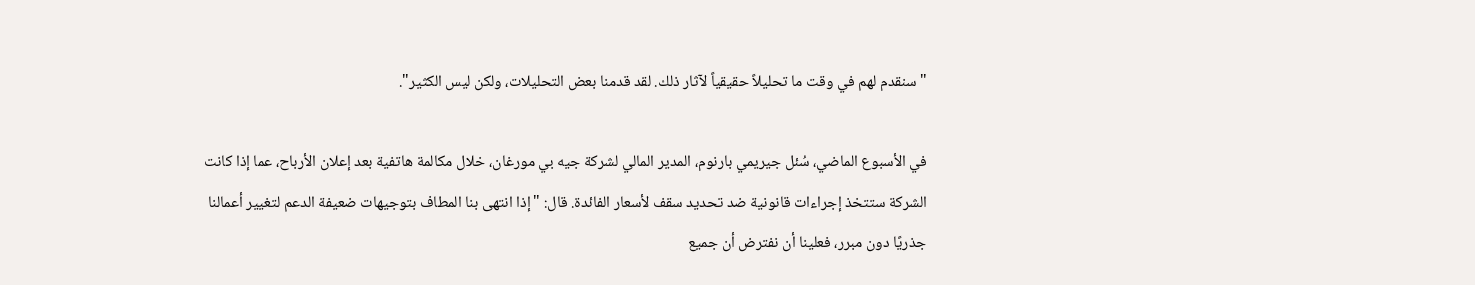"سنقدم لهم في وقت ما تحليلاً حقيقياً لآثار ذلك. لقد قدمنا بعض التحليلات، ولكن ليس الكثير".

في الأسبوع الماضي، سُئل جيريمي بارنوم، المدير المالي لشركة جيه بي مورغان، خلال مكالمة هاتفية بعد إعلان الأرباح، عما إذا كانت الشركة ستتخذ إجراءات قانونية ضد تحديد سقف لأسعار الفائدة. قال: "إذا انتهى بنا المطاف بتوجيهات ضعيفة الدعم لتغيير أعمالنا جذريًا دون مبرر، فعلينا أن نفترض أن جميع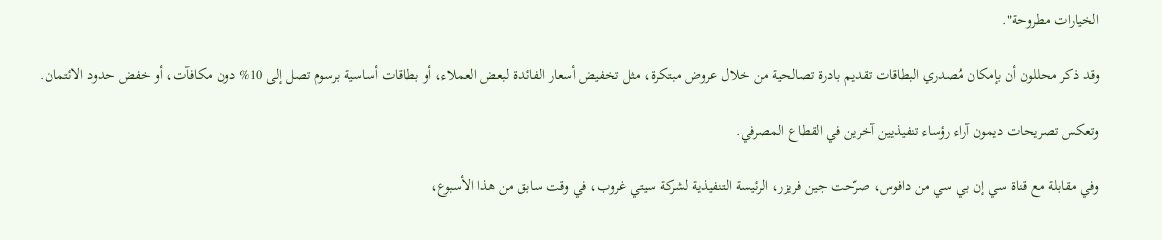الخيارات مطروحة".

وقد ذكر محللون أن بإمكان مُصدري البطاقات تقديم بادرة تصالحية من خلال عروض مبتكرة، مثل تخفيض أسعار الفائدة لبعض العملاء، أو بطاقات أساسية برسوم تصل إلى 10% دون مكافآت، أو خفض حدود الائتمان.

وتعكس تصريحات ديمون آراء رؤساء تنفيذيين آخرين في القطاع المصرفي.

وفي مقابلة مع قناة سي إن بي سي من دافوس، صرّحت جين فريزر، الرئيسة التنفيذية لشركة سيتي غروب، في وقت سابق من هذا الأسبوع،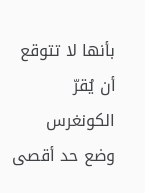بأنها لا تتوقع أن يُقرّ الكونغرس وضع حد أقصى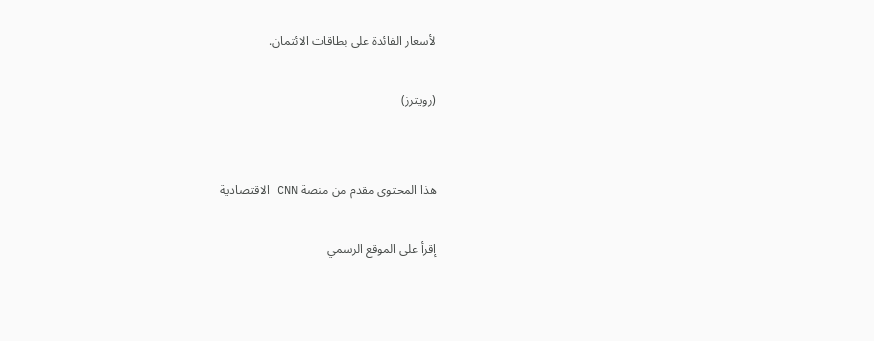لأسعار الفائدة على بطاقات الائتمان.

(رويترز)


هذا المحتوى مقدم من منصة CNN الاقتصادية

إقرأ على الموقع الرسمي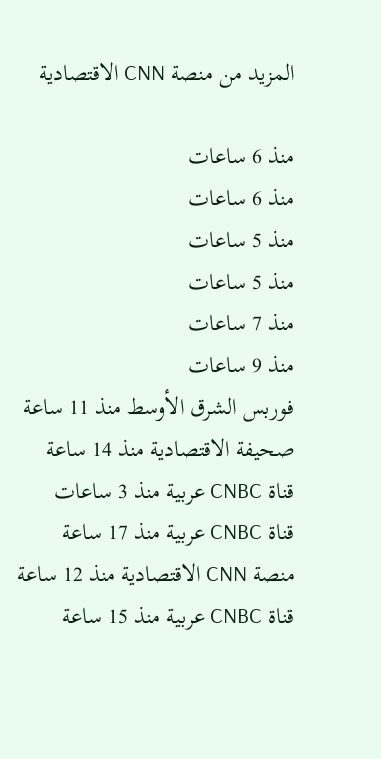المزيد من منصة CNN الاقتصادية

منذ 6 ساعات
منذ 6 ساعات
منذ 5 ساعات
منذ 5 ساعات
منذ 7 ساعات
منذ 9 ساعات
فوربس الشرق الأوسط منذ 11 ساعة
صحيفة الاقتصادية منذ 14 ساعة
قناة CNBC عربية منذ 3 ساعات
قناة CNBC عربية منذ 17 ساعة
منصة CNN الاقتصادية منذ 12 ساعة
قناة CNBC عربية منذ 15 ساعة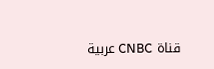قناة CNBC عربية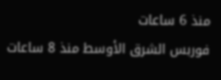منذ 6 ساعات
فوربس الشرق الأوسط منذ 8 ساعات